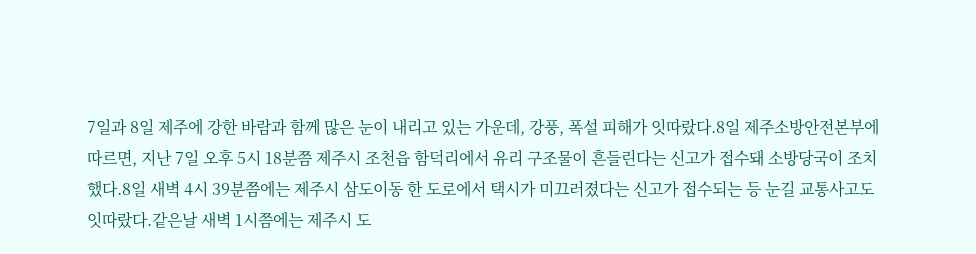7일과 8일 제주에 강한 바람과 함께 많은 눈이 내리고 있는 가운데, 강풍, 폭설 피해가 잇따랐다.8일 제주소방안전본부에 따르면, 지난 7일 오후 5시 18분쯤 제주시 조천읍 함덕리에서 유리 구조물이 흔들린다는 신고가 접수돼 소방당국이 조치했다.8일 새벽 4시 39분쯤에는 제주시 삼도이동 한 도로에서 택시가 미끄러졌다는 신고가 접수되는 등 눈길 교통사고도 잇따랐다.같은날 새벽 1시쯤에는 제주시 도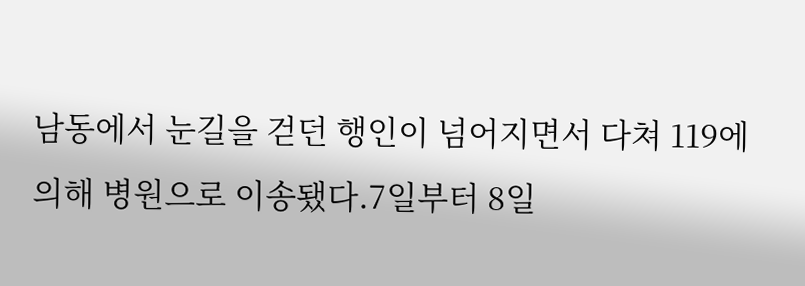남동에서 눈길을 걷던 행인이 넘어지면서 다쳐 119에 의해 병원으로 이송됐다.7일부터 8일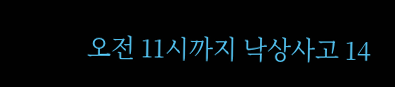오전 11시까지 낙상사고 14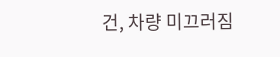건, 차량 미끄러짐